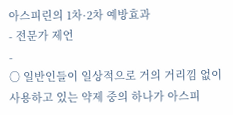아스피린의 1차·2차 예방효과
- 전문가 제언
-
○ 일반인들이 일상적으로 거의 거리낌 없이 사용하고 있는 약제 중의 하나가 아스피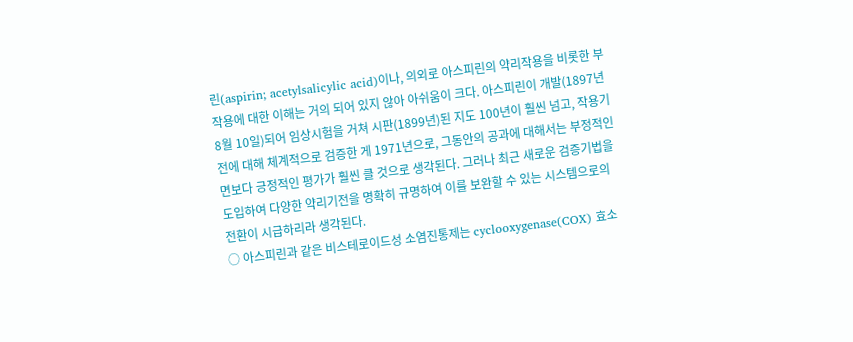린(aspirin; acetylsalicylic acid)이나, 의외로 아스피린의 약리작용을 비롯한 부작용에 대한 이해는 거의 되어 있지 않아 아쉬움이 크다. 아스피린이 개발(1897년 8월 10일)되어 임상시험을 거쳐 시판(1899년)된 지도 100년이 훨씬 넘고, 작용기전에 대해 체계적으로 검증한 게 1971년으로, 그동안의 공과에 대해서는 부정적인 면보다 긍정적인 평가가 훨씬 클 것으로 생각된다. 그러나 최근 새로운 검증기법을 도입하여 다양한 약리기전을 명확히 규명하여 이를 보완할 수 있는 시스템으로의 전환이 시급하리라 생각된다.
○ 아스피린과 같은 비스테로이드성 소염진통제는 cyclooxygenase(COX) 효소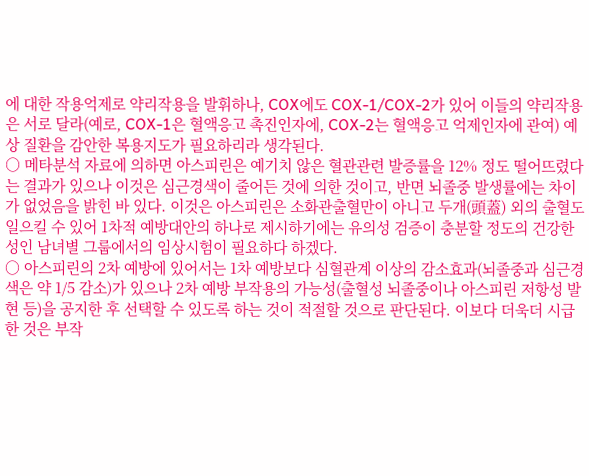에 대한 작용억제로 약리작용을 발휘하나, COX에도 COX-1/COX-2가 있어 이들의 약리작용은 서로 달라(예로, COX-1은 혈액응고 촉진인자에, COX-2는 혈액응고 억제인자에 관여) 예상 질환을 감안한 복용지도가 필요하리라 생각된다.
○ 메타분석 자료에 의하면 아스피린은 예기치 않은 혈관관련 발증률을 12% 정도 떨어뜨렸다는 결과가 있으나 이것은 심근경색이 줄어든 것에 의한 것이고, 반면 뇌졸중 발생률에는 차이가 없었음을 밝힌 바 있다. 이것은 아스피린은 소화관출혈만이 아니고 두개(頭蓋) 외의 출혈도 일으킬 수 있어 1차적 예방대안의 하나로 제시하기에는 유의성 검증이 충분할 정도의 건강한 성인 남녀별 그룹에서의 임상시험이 필요하다 하겠다.
○ 아스피린의 2차 예방에 있어서는 1차 예방보다 심혈관계 이상의 감소효과(뇌졸중과 심근경색은 약 1/5 감소)가 있으나 2차 예방 부작용의 가능성(출혈성 뇌졸중이나 아스피린 저항성 발현 등)을 공지한 후 선택할 수 있도록 하는 것이 적절할 것으로 판단된다. 이보다 더욱더 시급한 것은 부작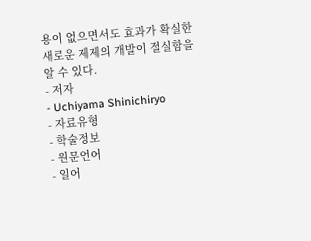용이 없으면서도 효과가 확실한 새로운 제제의 개발이 절실함을 알 수 있다.
- 저자
- Uchiyama Shinichiryo
- 자료유형
- 학술정보
- 원문언어
- 일어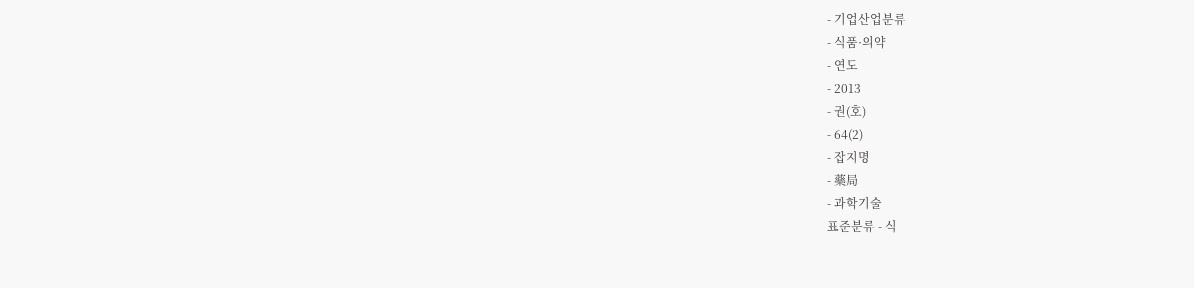- 기업산업분류
- 식품·의약
- 연도
- 2013
- 권(호)
- 64(2)
- 잡지명
- 藥局
- 과학기술
표준분류 - 식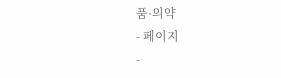품·의약
- 페이지
-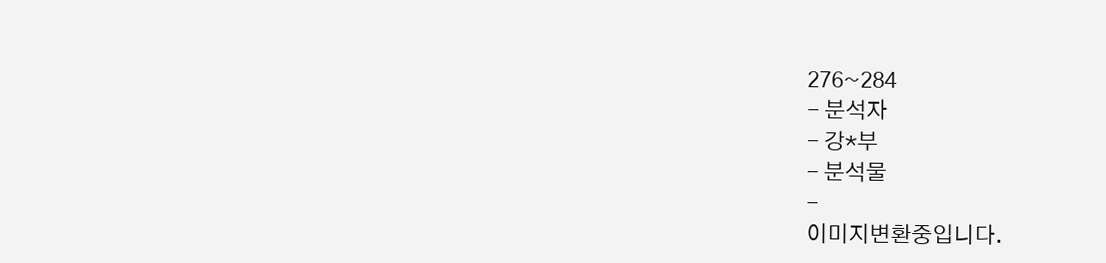276~284
- 분석자
- 강*부
- 분석물
-
이미지변환중입니다.